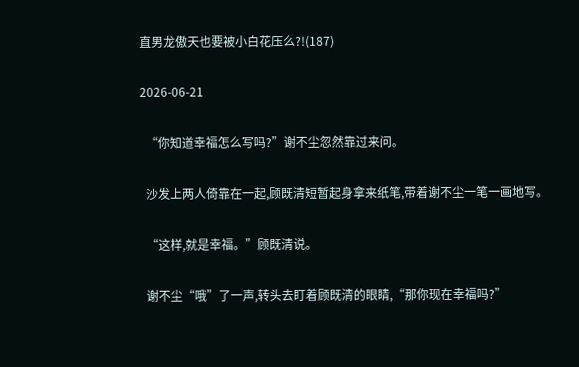直男龙傲天也要被小白花压么?!(187)

2026-06-21

  “你知道幸福怎么写吗?”谢不尘忽然靠过来问。

  沙发上两人倚靠在一起,顾既清短暂起身拿来纸笔,带着谢不尘一笔一画地写。

  “这样,就是幸福。”顾既清说。

  谢不尘“哦”了一声,转头去盯着顾既清的眼睛,“那你现在幸福吗?”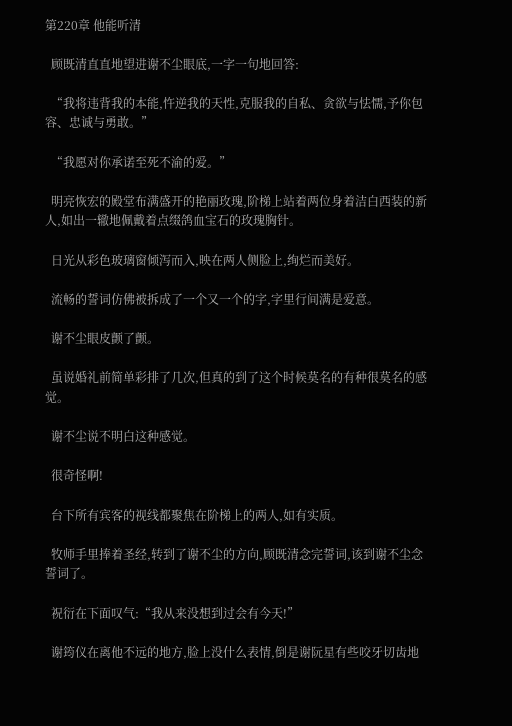第220章 他能听清

  顾既清直直地望进谢不尘眼底,一字一句地回答:

  “我将违背我的本能,忤逆我的天性,克服我的自私、贪欲与怯懦,予你包容、忠诚与勇敢。”

  “我愿对你承诺至死不渝的爱。”

  明亮恢宏的殿堂布满盛开的艳丽玫瑰,阶梯上站着两位身着洁白西装的新人,如出一辙地佩戴着点缀鸽血宝石的玫瑰胸针。

  日光从彩色玻璃窗倾泻而入,映在两人侧脸上,绚烂而美好。

  流畅的誓词仿佛被拆成了一个又一个的字,字里行间满是爱意。

  谢不尘眼皮颤了颤。

  虽说婚礼前简单彩排了几次,但真的到了这个时候莫名的有种很莫名的感觉。

  谢不尘说不明白这种感觉。

  很奇怪啊!

  台下所有宾客的视线都聚焦在阶梯上的两人,如有实质。

  牧师手里捧着圣经,转到了谢不尘的方向,顾既清念完誓词,该到谢不尘念誓词了。

  祝衍在下面叹气:“我从来没想到过会有今天!”

  谢筠仪在离他不远的地方,脸上没什么表情,倒是谢阮星有些咬牙切齿地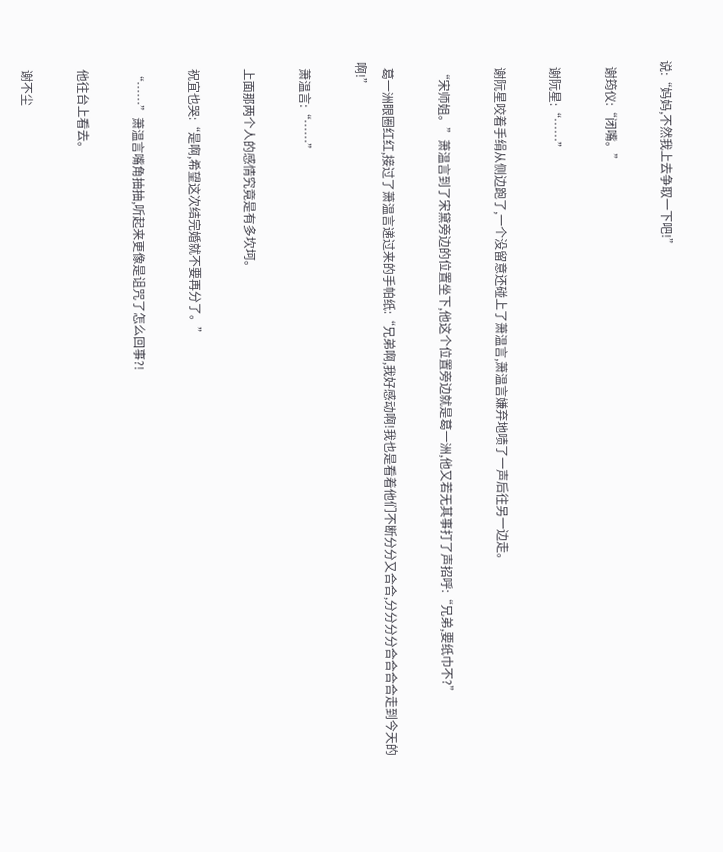说:“妈妈,不然我上去争取一下吧!”

  谢筠仪:“闭嘴。”

  谢阮星:“……”

  谢阮星咬着手绢从侧边跑了,一个没留意还碰上了萧温言,萧温言嫌弃地啧了一声后往另一边走。

  “宋师姐。”萧温言到了宋黛旁边的位置坐下,他这个位置旁边就是葛一洲,他又若无其事打了声招呼:“兄弟,要纸巾不?”

  葛一洲眼圈红红,接过了萧温言递过来的手帕纸:“兄弟啊,我好感动啊!我也是看着他们不断分分又合合,分分分分合合合合走到今天的啊!”

  萧温言:“……”

  上面那两个人的感情究竟是有多坎坷。

  祝宜也哭:“是啊,希望这次结完婚就不要再分了。”

  “……”萧温言嘴角抽抽,听起来更像是诅咒了怎么回事?!

  他往台上看去。

  谢不尘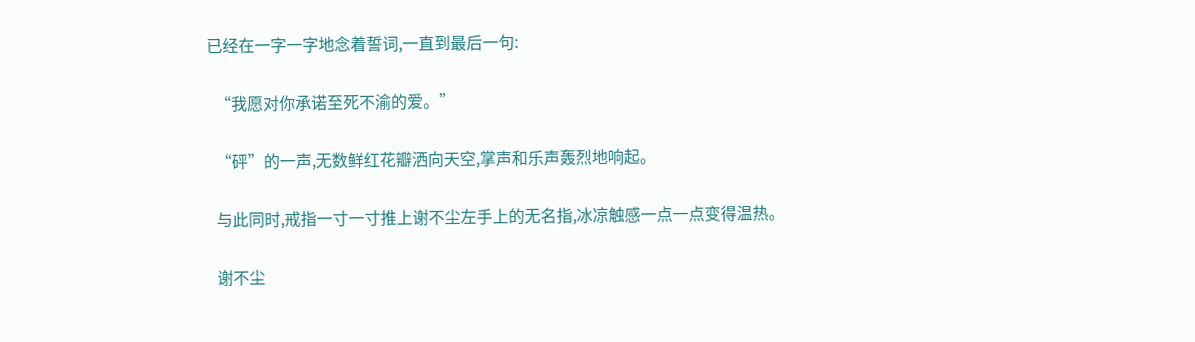已经在一字一字地念着誓词,一直到最后一句:

  “我愿对你承诺至死不渝的爱。”

  “砰”的一声,无数鲜红花瓣洒向天空,掌声和乐声轰烈地响起。

  与此同时,戒指一寸一寸推上谢不尘左手上的无名指,冰凉触感一点一点变得温热。

  谢不尘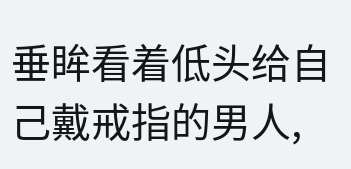垂眸看着低头给自己戴戒指的男人,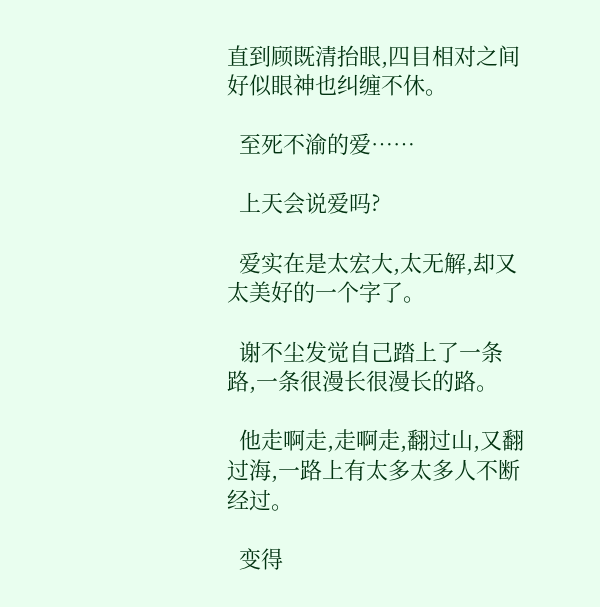直到顾既清抬眼,四目相对之间好似眼神也纠缠不休。

  至死不渝的爱……

  上天会说爱吗?

  爱实在是太宏大,太无解,却又太美好的一个字了。

  谢不尘发觉自己踏上了一条路,一条很漫长很漫长的路。

  他走啊走,走啊走,翻过山,又翻过海,一路上有太多太多人不断经过。

  变得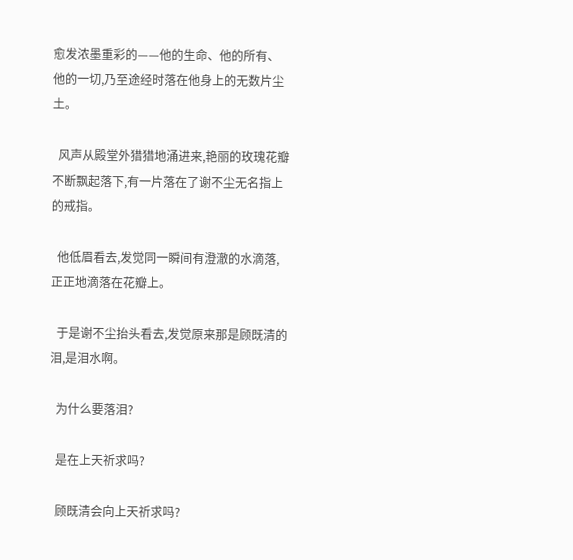愈发浓墨重彩的——他的生命、他的所有、他的一切,乃至途经时落在他身上的无数片尘土。

  风声从殿堂外猎猎地涌进来,艳丽的玫瑰花瓣不断飘起落下,有一片落在了谢不尘无名指上的戒指。

  他低眉看去,发觉同一瞬间有澄澈的水滴落,正正地滴落在花瓣上。

  于是谢不尘抬头看去,发觉原来那是顾既清的泪,是泪水啊。

  为什么要落泪?

  是在上天祈求吗?

  顾既清会向上天祈求吗?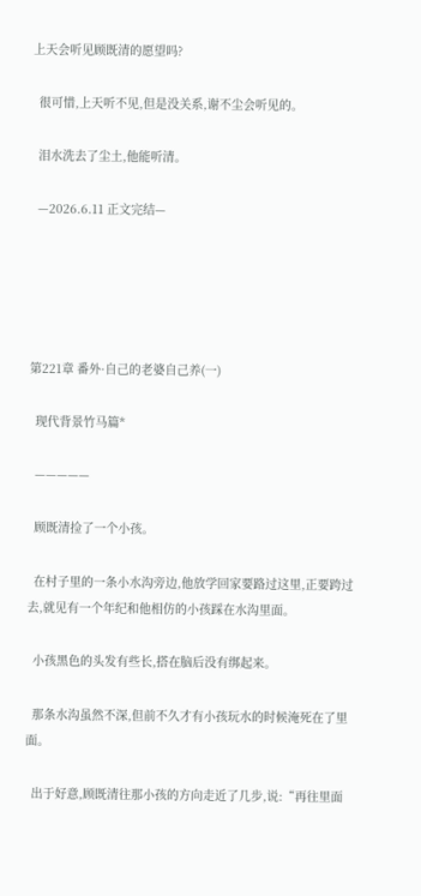上天会听见顾既清的愿望吗?

  很可惜,上天听不见,但是没关系,谢不尘会听见的。

  泪水洗去了尘土,他能听清。

  —2026.6.11 正文完结—





第221章 番外·自己的老婆自己养(一)

  现代背景竹马篇*

  —————

  顾既清捡了一个小孩。

  在村子里的一条小水沟旁边,他放学回家要路过这里,正要跨过去,就见有一个年纪和他相仿的小孩踩在水沟里面。

  小孩黑色的头发有些长,搭在脑后没有绑起来。

  那条水沟虽然不深,但前不久才有小孩玩水的时候淹死在了里面。

  出于好意,顾既清往那小孩的方向走近了几步,说:“再往里面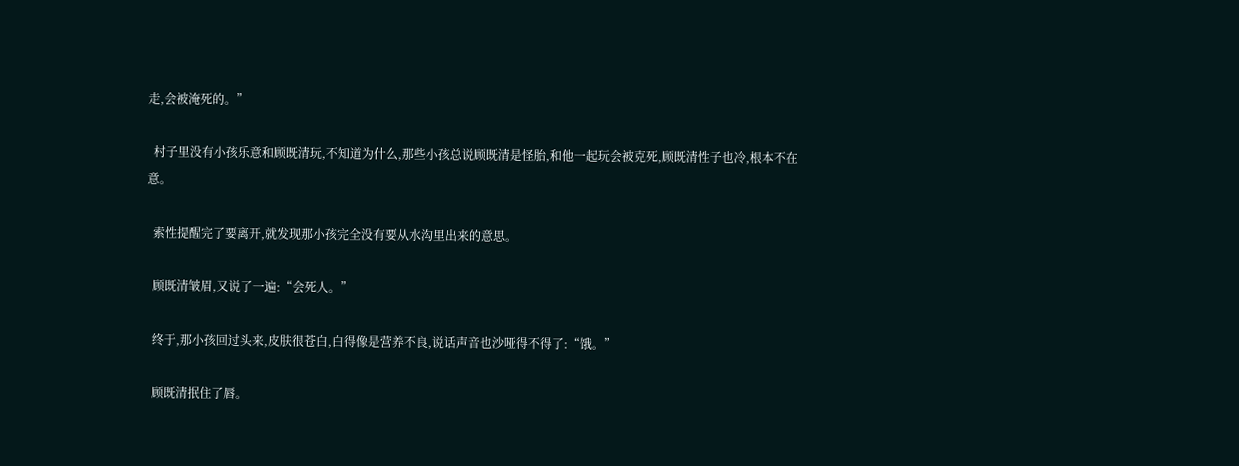走,会被淹死的。”

  村子里没有小孩乐意和顾既清玩,不知道为什么,那些小孩总说顾既清是怪胎,和他一起玩会被克死,顾既清性子也冷,根本不在意。

  索性提醒完了要离开,就发现那小孩完全没有要从水沟里出来的意思。

  顾既清皱眉,又说了一遍:“会死人。”

  终于,那小孩回过头来,皮肤很苍白,白得像是营养不良,说话声音也沙哑得不得了:“饿。”

  顾既清抿住了唇。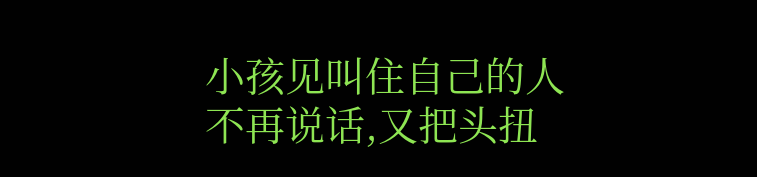小孩见叫住自己的人不再说话,又把头扭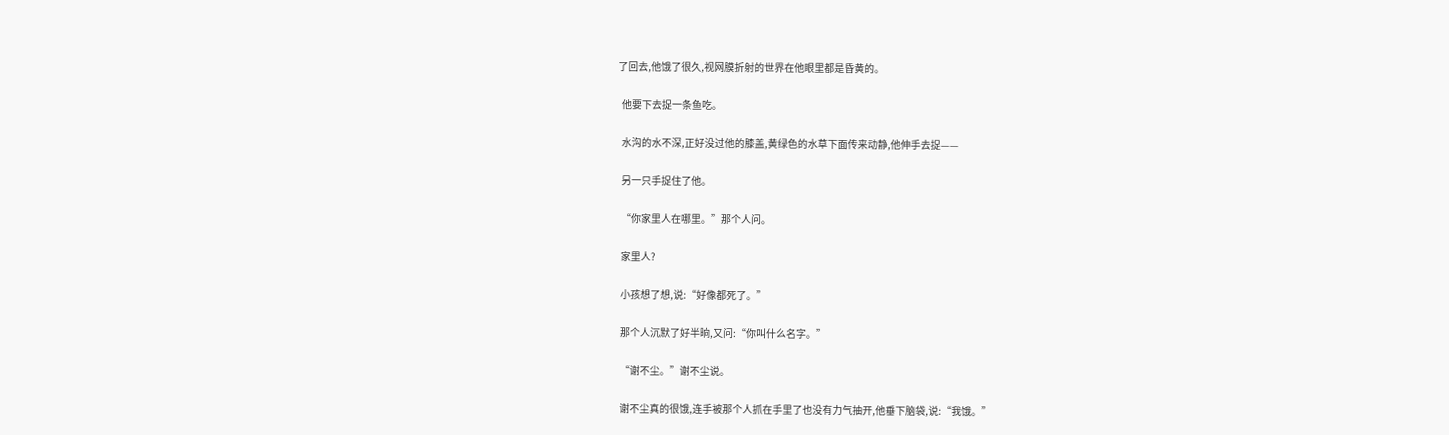了回去,他饿了很久,视网膜折射的世界在他眼里都是昏黄的。

  他要下去捉一条鱼吃。

  水沟的水不深,正好没过他的膝盖,黄绿色的水草下面传来动静,他伸手去捉——

  另一只手捉住了他。

  “你家里人在哪里。”那个人问。

  家里人?

  小孩想了想,说:“好像都死了。”

  那个人沉默了好半晌,又问:“你叫什么名字。”

  “谢不尘。”谢不尘说。

  谢不尘真的很饿,连手被那个人抓在手里了也没有力气抽开,他垂下脑袋,说:“我饿。”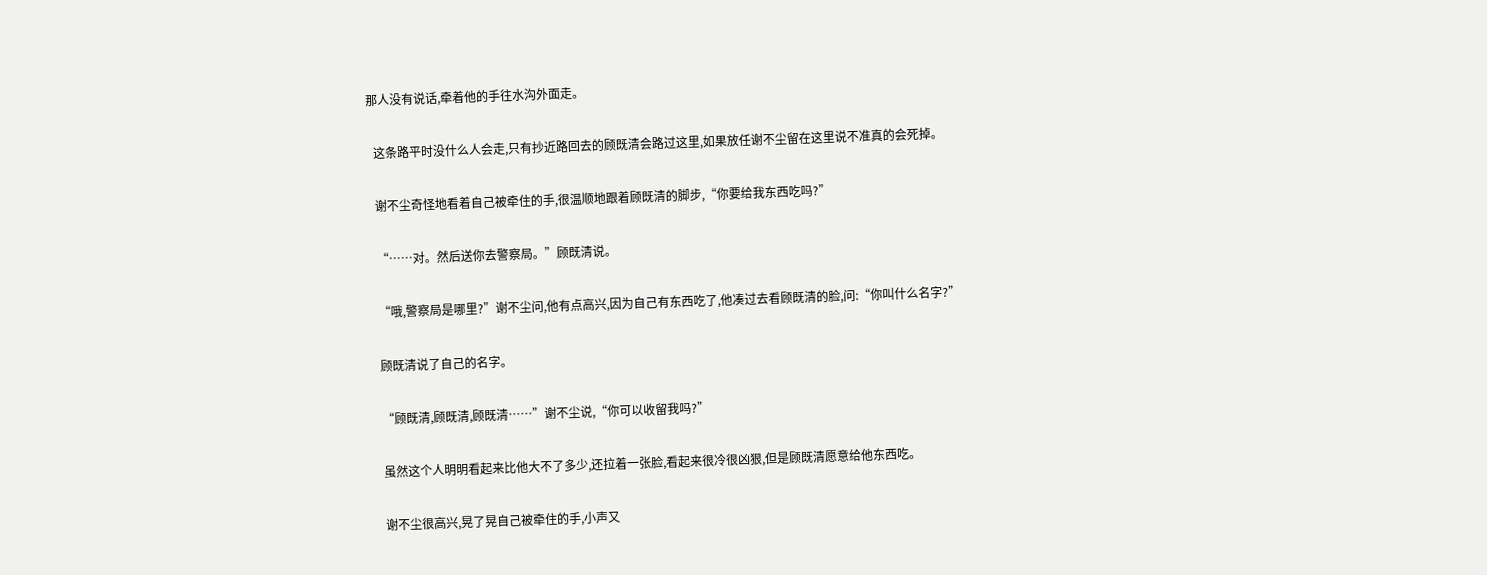那人没有说话,牵着他的手往水沟外面走。

  这条路平时没什么人会走,只有抄近路回去的顾既清会路过这里,如果放任谢不尘留在这里说不准真的会死掉。

  谢不尘奇怪地看着自己被牵住的手,很温顺地跟着顾既清的脚步,“你要给我东西吃吗?”

  “……对。然后送你去警察局。”顾既清说。

  “哦,警察局是哪里?”谢不尘问,他有点高兴,因为自己有东西吃了,他凑过去看顾既清的脸,问:“你叫什么名字?”

  顾既清说了自己的名字。

  “顾既清,顾既清,顾既清……”谢不尘说,“你可以收留我吗?”

  虽然这个人明明看起来比他大不了多少,还拉着一张脸,看起来很冷很凶狠,但是顾既清愿意给他东西吃。

  谢不尘很高兴,晃了晃自己被牵住的手,小声又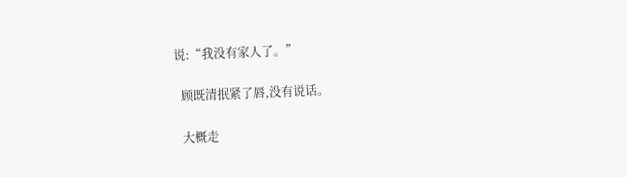说:“我没有家人了。”

  顾既清抿紧了唇,没有说话。

  大概走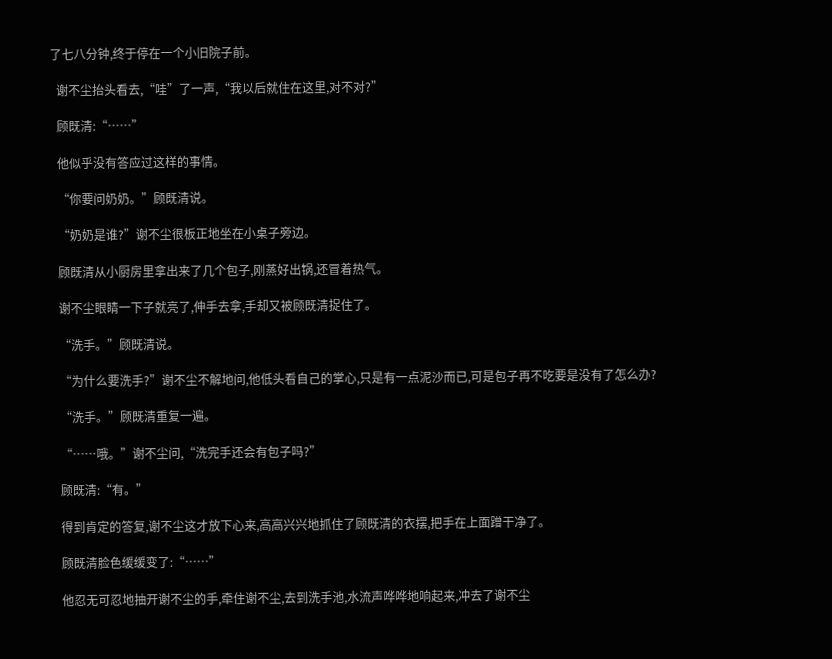了七八分钟,终于停在一个小旧院子前。

  谢不尘抬头看去,“哇”了一声,“我以后就住在这里,对不对?”

  顾既清:“……”

  他似乎没有答应过这样的事情。

  “你要问奶奶。”顾既清说。

  “奶奶是谁?”谢不尘很板正地坐在小桌子旁边。

  顾既清从小厨房里拿出来了几个包子,刚蒸好出锅,还冒着热气。

  谢不尘眼睛一下子就亮了,伸手去拿,手却又被顾既清捉住了。

  “洗手。”顾既清说。

  “为什么要洗手?”谢不尘不解地问,他低头看自己的掌心,只是有一点泥沙而已,可是包子再不吃要是没有了怎么办?

  “洗手。”顾既清重复一遍。

  “……哦。”谢不尘问,“洗完手还会有包子吗?”

  顾既清:“有。”

  得到肯定的答复,谢不尘这才放下心来,高高兴兴地抓住了顾既清的衣摆,把手在上面蹭干净了。

  顾既清脸色缓缓变了:“……”

  他忍无可忍地抽开谢不尘的手,牵住谢不尘,去到洗手池,水流声哗哗地响起来,冲去了谢不尘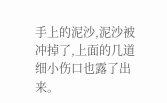手上的泥沙,泥沙被冲掉了,上面的几道细小伤口也露了出来。